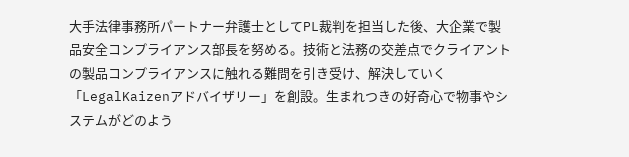大手法律事務所パートナー弁護士としてPL裁判を担当した後、大企業で製品安全コンプライアンス部長を努める。技術と法務の交差点でクライアントの製品コンプライアンスに触れる難問を引き受け、解決していく「LegalKaizenアドバイザリー」を創設。生まれつきの好奇心で物事やシステムがどのよう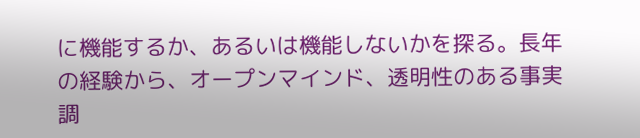に機能するか、あるいは機能しないかを探る。長年の経験から、オープンマインド、透明性のある事実調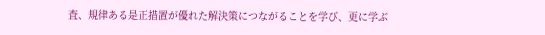査、規律ある是正措置が優れた解決策につながることを学び、更に学ぶ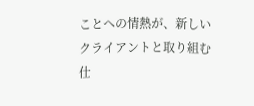ことへの情熱が、新しいクライアントと取り組む仕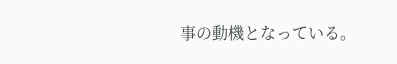事の動機となっている。